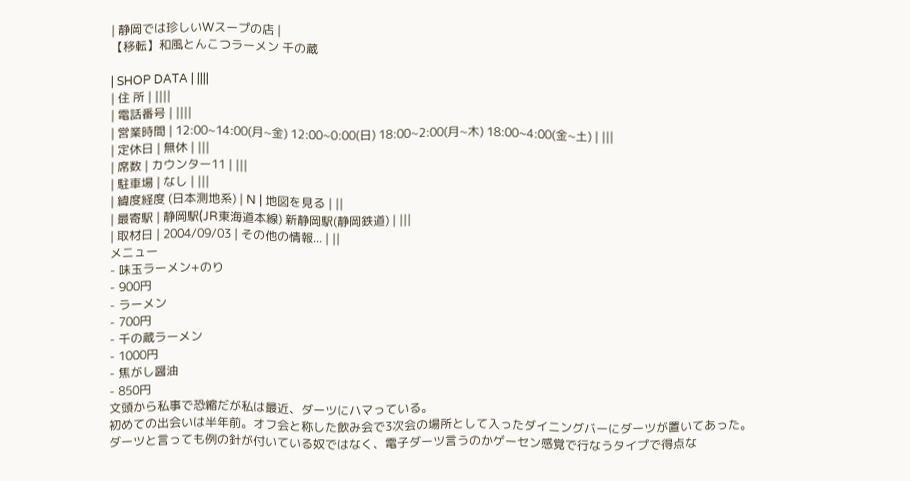| 静岡では珍しいWスープの店 |
【移転】和風とんこつラーメン 千の蔵

| SHOP DATA | ||||
| 住 所 | ||||
| 電話番号 | ||||
| 営業時間 | 12:00~14:00(月~金) 12:00~0:00(日) 18:00~2:00(月~木) 18:00~4:00(金~土) | |||
| 定休日 | 無休 | |||
| 席数 | カウンター11 | |||
| 駐車場 | なし | |||
| 緯度経度 (日本測地系) | N | 地図を見る | ||
| 最寄駅 | 静岡駅(JR東海道本線) 新静岡駅(静岡鉄道) | |||
| 取材日 | 2004/09/03 | その他の情報... | ||
メニュー
- 味玉ラーメン+のり
- 900円
- ラーメン
- 700円
- 千の蔵ラーメン
- 1000円
- 焦がし醤油
- 850円
文頭から私事で恐縮だが私は最近、ダーツにハマっている。
初めての出会いは半年前。オフ会と称した飲み会で3次会の場所として入ったダイニングバーにダーツが置いてあった。
ダーツと言っても例の針が付いている奴ではなく、電子ダーツ言うのかゲーセン感覚で行なうタイプで得点な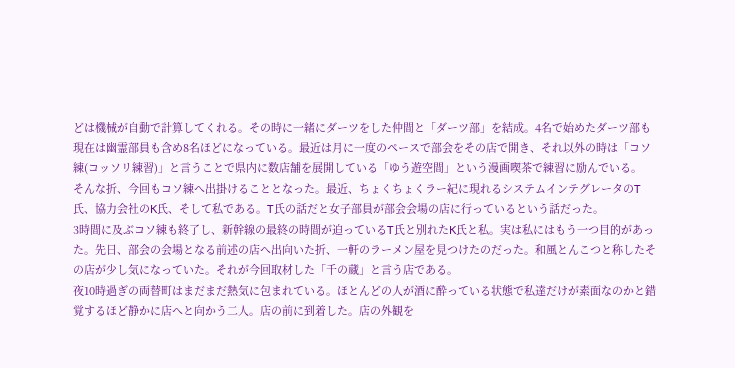どは機械が自動で計算してくれる。その時に一緒にダーツをした仲間と「ダーツ部」を結成。4名で始めたダーツ部も現在は幽霊部員も含め8名ほどになっている。最近は月に一度のペースで部会をその店で開き、それ以外の時は「コソ練(コッソリ練習)」と言うことで県内に数店舗を展開している「ゆう遊空間」という漫画喫茶で練習に励んでいる。
そんな折、今回もコソ練へ出掛けることとなった。最近、ちょくちょくラー紀に現れるシステムインテグレータのT氏、協力会社のK氏、そして私である。T氏の話だと女子部員が部会会場の店に行っているという話だった。
3時間に及ぶコソ練も終了し、新幹線の最終の時間が迫っているT氏と別れたK氏と私。実は私にはもう一つ目的があった。先日、部会の会場となる前述の店へ出向いた折、一軒のラーメン屋を見つけたのだった。和風とんこつと称したその店が少し気になっていた。それが今回取材した「千の蔵」と言う店である。
夜10時過ぎの両替町はまだまだ熱気に包まれている。ほとんどの人が酒に酔っている状態で私達だけが素面なのかと錯覚するほど静かに店へと向かう二人。店の前に到着した。店の外観を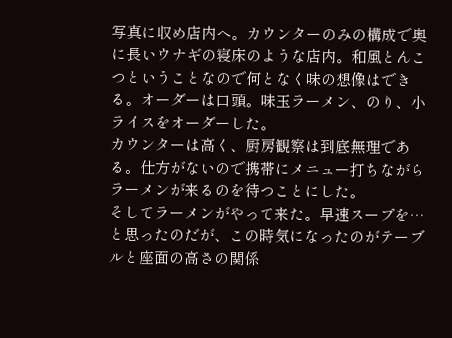写真に収め店内へ。カウンターのみの構成で奥に長いウナギの寝床のような店内。和風とんこつということなので何となく味の想像はできる。オーダーは口頭。味玉ラーメン、のり、小ライスをオーダーした。
カウンターは高く、厨房観察は到底無理である。仕方がないので携帯にメニュー打ちながらラーメンが来るのを待つことにした。
そしてラーメンがやって来た。早速スープを…と思ったのだが、この時気になったのがテーブルと座面の高さの関係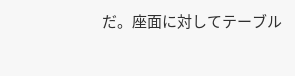だ。座面に対してテーブル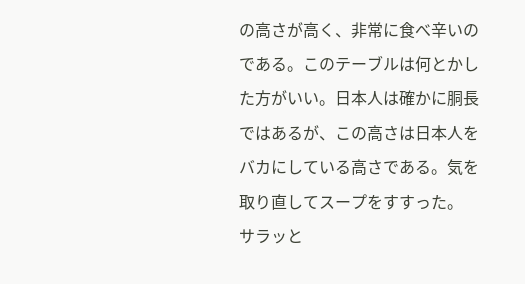の高さが高く、非常に食べ辛いのである。このテーブルは何とかした方がいい。日本人は確かに胴長ではあるが、この高さは日本人をバカにしている高さである。気を取り直してスープをすすった。
サラッと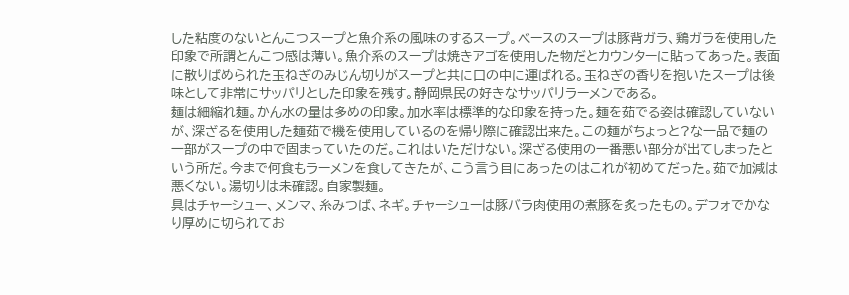した粘度のないとんこつスープと魚介系の風味のするスープ。ベースのスープは豚背ガラ、鶏ガラを使用した印象で所謂とんこつ感は薄い。魚介系のスープは焼きアゴを使用した物だとカウンターに貼ってあった。表面に散りばめられた玉ねぎのみじん切りがスープと共に口の中に運ばれる。玉ねぎの香りを抱いたスープは後味として非常にサッパリとした印象を残す。静岡県民の好きなサッパリラーメンである。
麺は細縮れ麺。かん水の量は多めの印象。加水率は標準的な印象を持った。麺を茹でる姿は確認していないが、深ざるを使用した麺茹で機を使用しているのを帰り際に確認出来た。この麺がちょっと?な一品で麺の一部がスープの中で固まっていたのだ。これはいただけない。深ざる使用の一番悪い部分が出てしまったという所だ。今まで何食もラーメンを食してきたが、こう言う目にあったのはこれが初めてだった。茹で加減は悪くない。湯切りは未確認。自家製麺。
具はチャーシュー、メンマ、糸みつば、ネギ。チャーシューは豚バラ肉使用の煮豚を炙ったもの。デフォでかなり厚めに切られてお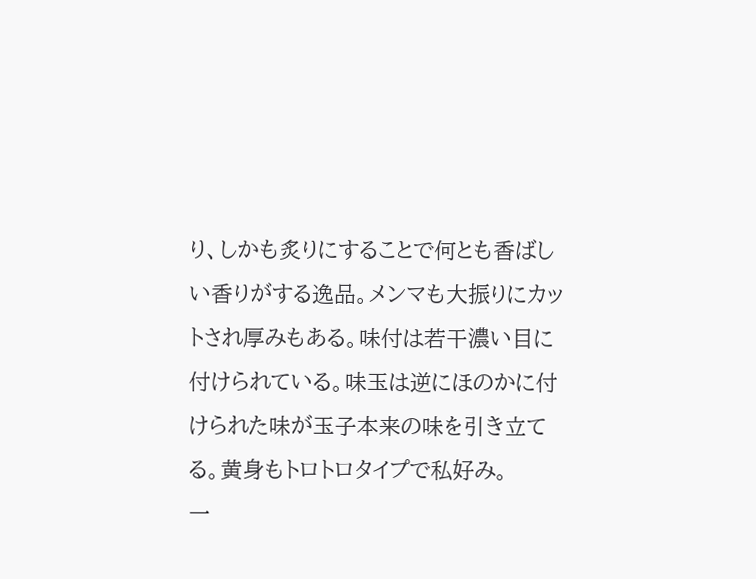り、しかも炙りにすることで何とも香ばしい香りがする逸品。メンマも大振りにカットされ厚みもある。味付は若干濃い目に付けられている。味玉は逆にほのかに付けられた味が玉子本来の味を引き立てる。黄身もトロトロタイプで私好み。
一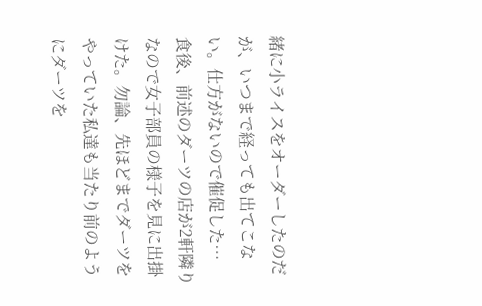緒に小ライスをオーダーしたのだが、いつまで経っても出てこない。仕方がないので催促した…
食後、前述のダーツの店が2軒隣りなので女子部員の様子を見に出掛けた。勿論、先ほどまでダーツをやっていた私達も当たり前のようにダーツを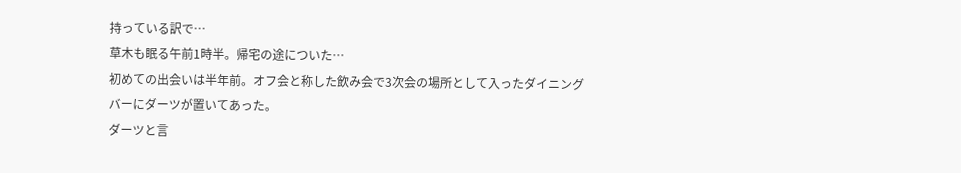持っている訳で…
草木も眠る午前1時半。帰宅の途についた…
初めての出会いは半年前。オフ会と称した飲み会で3次会の場所として入ったダイニングバーにダーツが置いてあった。
ダーツと言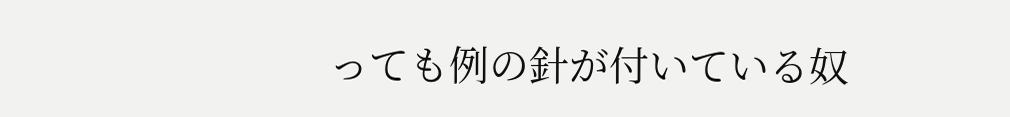っても例の針が付いている奴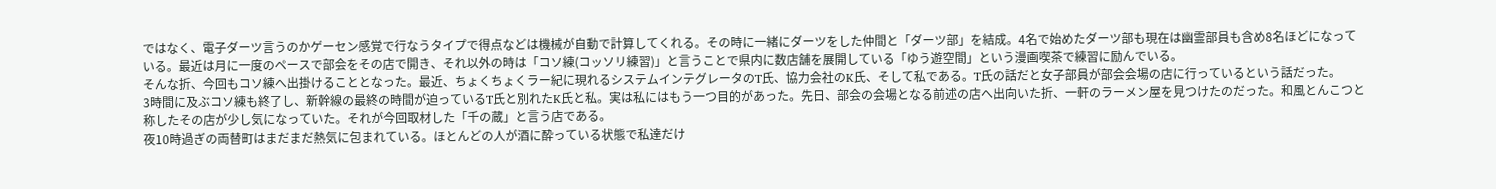ではなく、電子ダーツ言うのかゲーセン感覚で行なうタイプで得点などは機械が自動で計算してくれる。その時に一緒にダーツをした仲間と「ダーツ部」を結成。4名で始めたダーツ部も現在は幽霊部員も含め8名ほどになっている。最近は月に一度のペースで部会をその店で開き、それ以外の時は「コソ練(コッソリ練習)」と言うことで県内に数店舗を展開している「ゆう遊空間」という漫画喫茶で練習に励んでいる。
そんな折、今回もコソ練へ出掛けることとなった。最近、ちょくちょくラー紀に現れるシステムインテグレータのT氏、協力会社のK氏、そして私である。T氏の話だと女子部員が部会会場の店に行っているという話だった。
3時間に及ぶコソ練も終了し、新幹線の最終の時間が迫っているT氏と別れたK氏と私。実は私にはもう一つ目的があった。先日、部会の会場となる前述の店へ出向いた折、一軒のラーメン屋を見つけたのだった。和風とんこつと称したその店が少し気になっていた。それが今回取材した「千の蔵」と言う店である。
夜10時過ぎの両替町はまだまだ熱気に包まれている。ほとんどの人が酒に酔っている状態で私達だけ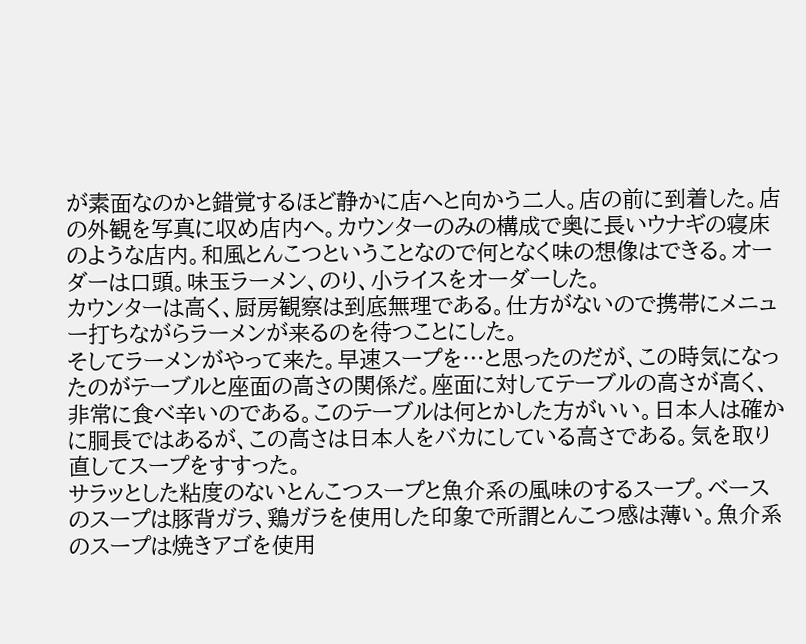が素面なのかと錯覚するほど静かに店へと向かう二人。店の前に到着した。店の外観を写真に収め店内へ。カウンターのみの構成で奥に長いウナギの寝床のような店内。和風とんこつということなので何となく味の想像はできる。オーダーは口頭。味玉ラーメン、のり、小ライスをオーダーした。
カウンターは高く、厨房観察は到底無理である。仕方がないので携帯にメニュー打ちながらラーメンが来るのを待つことにした。
そしてラーメンがやって来た。早速スープを…と思ったのだが、この時気になったのがテーブルと座面の高さの関係だ。座面に対してテーブルの高さが高く、非常に食べ辛いのである。このテーブルは何とかした方がいい。日本人は確かに胴長ではあるが、この高さは日本人をバカにしている高さである。気を取り直してスープをすすった。
サラッとした粘度のないとんこつスープと魚介系の風味のするスープ。ベースのスープは豚背ガラ、鶏ガラを使用した印象で所謂とんこつ感は薄い。魚介系のスープは焼きアゴを使用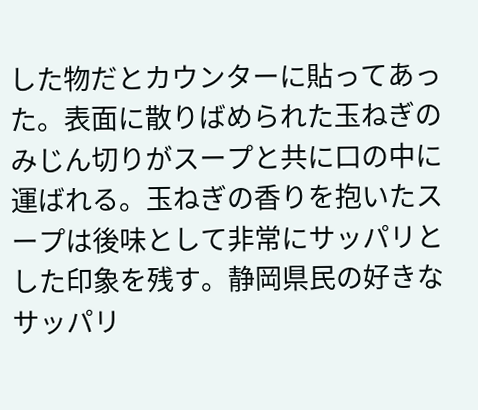した物だとカウンターに貼ってあった。表面に散りばめられた玉ねぎのみじん切りがスープと共に口の中に運ばれる。玉ねぎの香りを抱いたスープは後味として非常にサッパリとした印象を残す。静岡県民の好きなサッパリ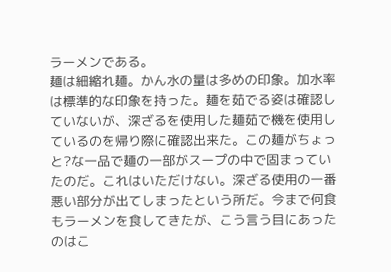ラーメンである。
麺は細縮れ麺。かん水の量は多めの印象。加水率は標準的な印象を持った。麺を茹でる姿は確認していないが、深ざるを使用した麺茹で機を使用しているのを帰り際に確認出来た。この麺がちょっと?な一品で麺の一部がスープの中で固まっていたのだ。これはいただけない。深ざる使用の一番悪い部分が出てしまったという所だ。今まで何食もラーメンを食してきたが、こう言う目にあったのはこ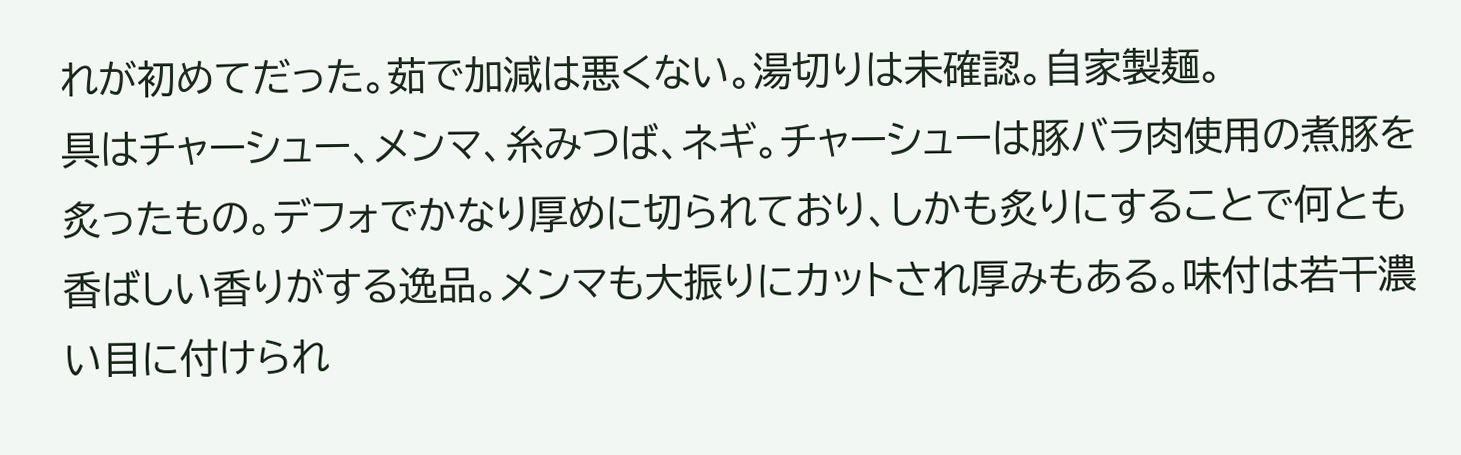れが初めてだった。茹で加減は悪くない。湯切りは未確認。自家製麺。
具はチャーシュー、メンマ、糸みつば、ネギ。チャーシューは豚バラ肉使用の煮豚を炙ったもの。デフォでかなり厚めに切られており、しかも炙りにすることで何とも香ばしい香りがする逸品。メンマも大振りにカットされ厚みもある。味付は若干濃い目に付けられ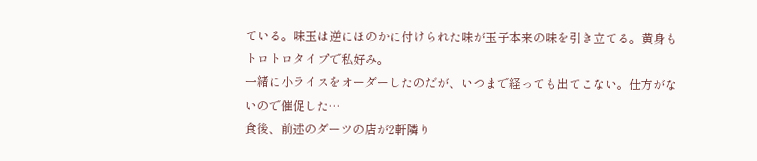ている。味玉は逆にほのかに付けられた味が玉子本来の味を引き立てる。黄身もトロトロタイプで私好み。
一緒に小ライスをオーダーしたのだが、いつまで経っても出てこない。仕方がないので催促した…
食後、前述のダーツの店が2軒隣り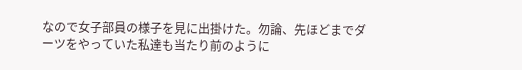なので女子部員の様子を見に出掛けた。勿論、先ほどまでダーツをやっていた私達も当たり前のように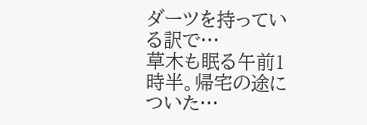ダーツを持っている訳で…
草木も眠る午前1時半。帰宅の途についた…